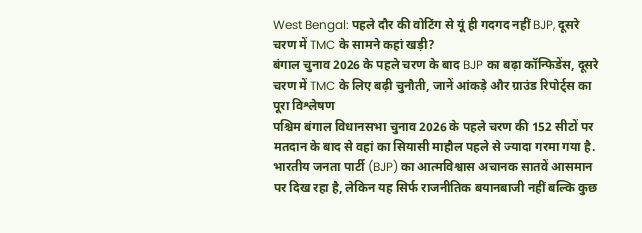West Bengal: पहले दौर की वोटिंग से यूं ही गदगद नहीं BJP, दूसरे चरण में TMC के सामने कहां खड़ी?
बंगाल चुनाव 2026 के पहले चरण के बाद BJP का बढ़ा कॉन्फिडेंस, दूसरे चरण में TMC के लिए बढ़ी चुनौती, जानें आंकड़े और ग्राउंड रिपोर्ट्स का पूरा विश्लेषण
पश्चिम बंगाल विधानसभा चुनाव 2026 के पहले चरण की 152 सीटों पर मतदान के बाद से वहां का सियासी माहौल पहले से ज्यादा गरमा गया है. भारतीय जनता पार्टी (BJP) का आत्मविश्वास अचानक सातवें आसमान पर दिख रहा है, लेकिन यह सिर्फ राजनीतिक बयानबाजी नहीं बल्कि कुछ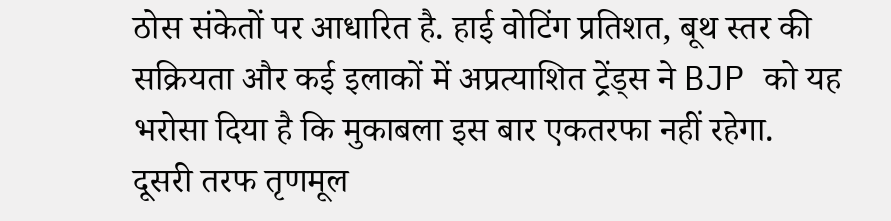ठोस संकेतों पर आधारित है. हाई वोटिंग प्रतिशत, बूथ स्तर की सक्रियता और कई इलाकों में अप्रत्याशित ट्रेंड्स ने BJP को यह भरोसा दिया है कि मुकाबला इस बार एकतरफा नहीं रहेगा. दूसरी तरफ तृणमूल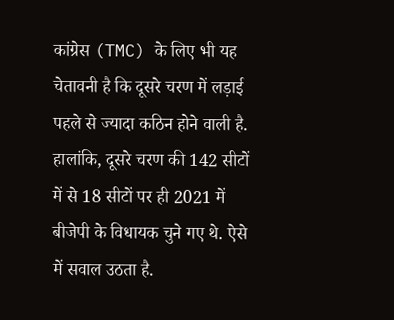कांग्रेस (TMC) के लिए भी यह चेतावनी है कि दूसरे चरण में लड़ाई पहले से ज्यादा कठिन होने वाली है. हालांकि, दूसरे चरण की 142 सीटों में से 18 सीटों पर ही 2021 में बीजेपी के विधायक चुने गए थे. ऐसे में सवाल उठता है.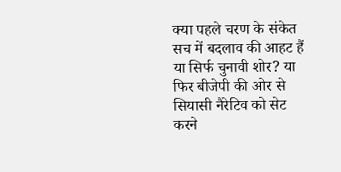क्या पहले चरण के संकेत सच में बदलाव की आहट हैं या सिर्फ चुनावी शोर? या फिर बीजेपी की ओर से सियासी नैरेटिव को सेट करने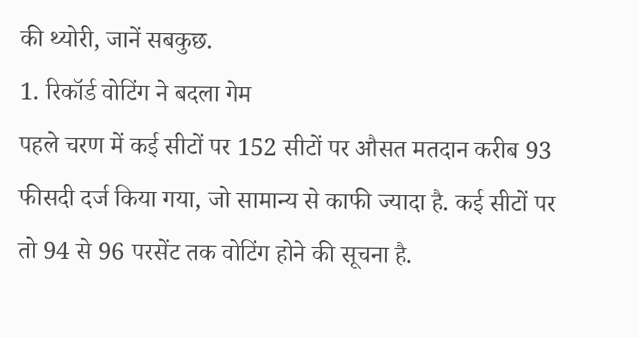की थ्योरी, जानें सबकुछ.
1. रिकॉर्ड वोटिंग ने बदला गेम
पहले चरण में कई सीटों पर 152 सीटों पर औसत मतदान करीब 93 फीसदी दर्ज किया गया, जो सामान्य से काफी ज्यादा है. कई सीटों पर तो 94 से 96 परसेंट तक वोटिंग होने की सूचना है.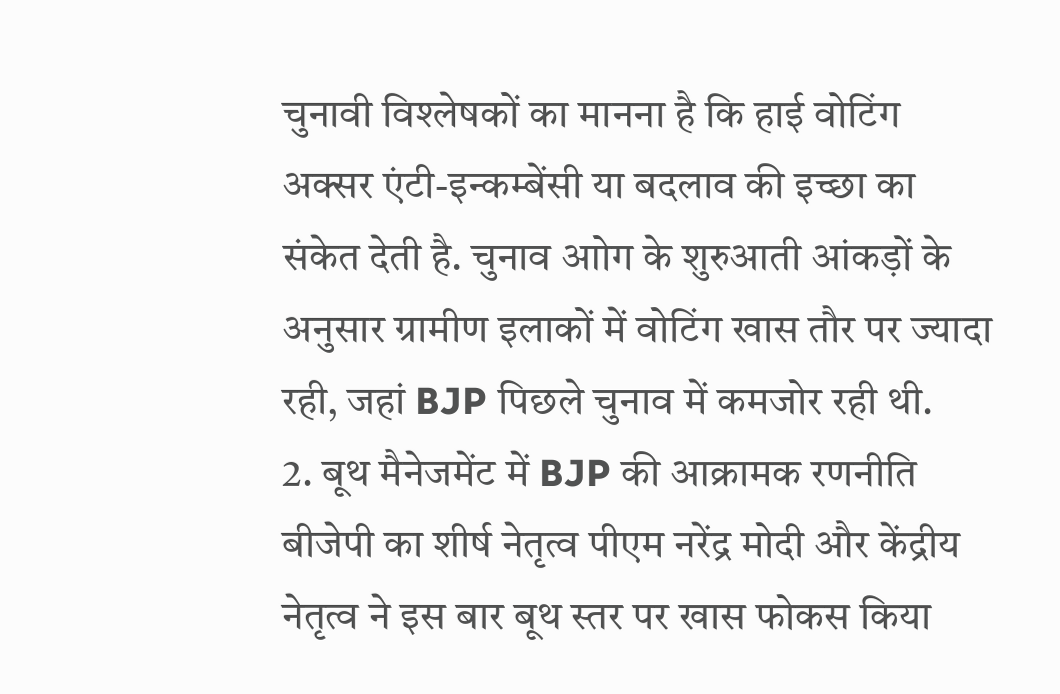चुनावी विश्लेषकों का मानना है कि हाई वोटिंग अक्सर एंटी-इन्कम्बेंसी या बदलाव की इच्छा का संकेत देती है. चुनाव आोग के शुरुआती आंकड़ों के अनुसार ग्रामीण इलाकों में वोटिंग खास तौर पर ज्यादा रही, जहां BJP पिछले चुनाव में कमजोर रही थी.
2. बूथ मैनेजमेंट में BJP की आक्रामक रणनीति
बीजेपी का शीर्ष नेतृत्व पीएम नरेंद्र मोदी और केंद्रीय नेतृत्व ने इस बार बूथ स्तर पर खास फोकस किया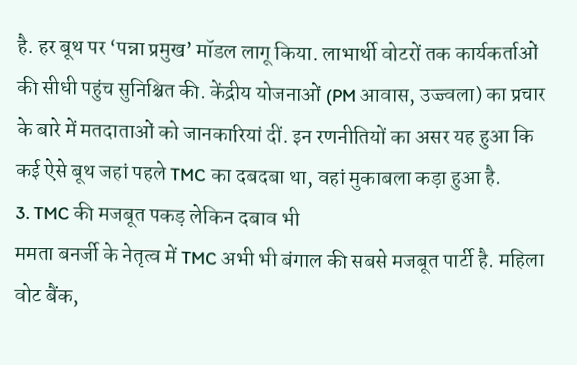है. हर बूथ पर ‘पन्ना प्रमुख’ मॉडल लागू किया. लाभार्थी वोटरों तक कार्यकर्ताओं की सीधी पहुंच सुनिश्चित की. केंद्रीय योजनाओं (PM आवास, उज्ज्वला) का प्रचार के बारे में मतदाताओं को जानकारियां दीं. इन रणनीतियों का असर यह हुआ कि कई ऐसे बूथ जहां पहले TMC का दबदबा था, वहां मुकाबला कड़ा हुआ है.
3. TMC की मजबूत पकड़ लेकिन दबाव भी
ममता बनर्जी के नेतृत्व में TMC अभी भी बंगाल की सबसे मजबूत पार्टी है. महिला वोट बैंक,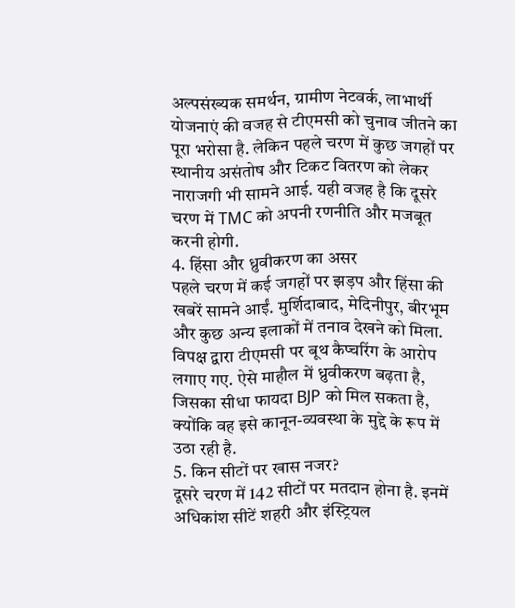अल्पसंख्यक समर्थन, ग्रामीण नेटवर्क, लाभार्थी योजनाएं की वजह से टीएमसी को चुनाव जीतने का पूरा भरोसा है. लेकिन पहले चरण में कुछ जगहों पर स्थानीय असंतोष और टिकट वितरण को लेकर नाराजगी भी सामने आई. यही वजह है कि दूसरे चरण में TMC को अपनी रणनीति और मजबूत करनी होगी.
4. हिंसा और ध्रुवीकरण का असर
पहले चरण में कई जगहों पर झड़प और हिंसा की खबरें सामने आईं. मुर्शिदाबाद, मेदिनीपुर, बीरभूम और कुछ अन्य इलाकों में तनाव देखने को मिला. विपक्ष द्वारा टीएमसी पर बूथ कैप्चरिंग के आरोप लगाए गए. ऐसे माहौल में ध्रुवीकरण बढ़ता है, जिसका सीधा फायदा BJP को मिल सकता है, क्योंकि वह इसे कानून-व्यवस्था के मुद्दे के रूप में उठा रही है.
5. किन सीटों पर खास नजर?
दूसरे चरण में 142 सीटों पर मतदान होना है. इनमें अधिकांश सीटें शहरी और इंस्ट्रियल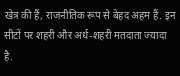खेत्र की हैं, राजनीतिक रूप से बेहद अहम हैं. इन सीटों पर शहरी और अर्ध-शहरी मतदाता ज्यादा है.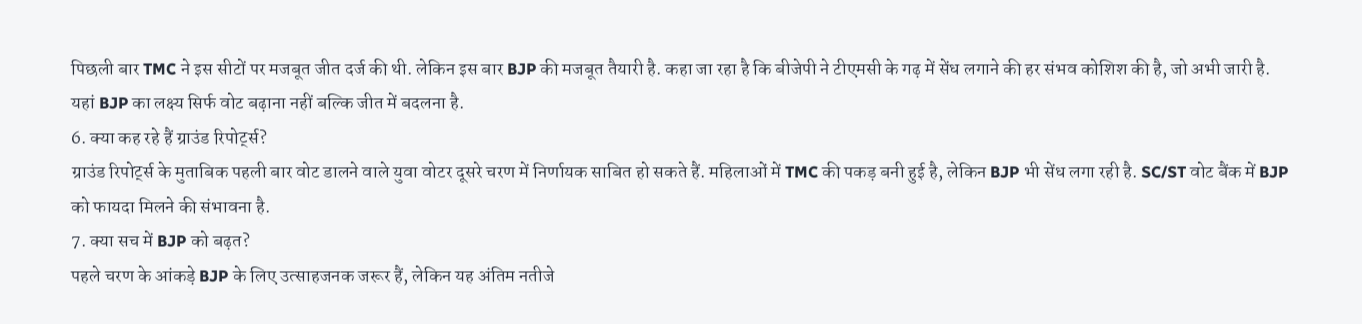पिछली बार TMC ने इस सीटों पर मजबूत जीत दर्ज की थी. लेकिन इस बार BJP की मजबूत तैयारी है. कहा जा रहा है कि बीजेपी ने टीएमसी के गढ़ में सेंध लगाने की हर संभव कोशिश की है, जो अभी जारी है. यहां BJP का लक्ष्य सिर्फ वोट बढ़ाना नहीं बल्कि जीत में बदलना है.
6. क्या कह रहे हैं ग्राउंड रिपोर्ट्स?
ग्राउंड रिपोर्ट्स के मुताबिक पहली बार वोट डालने वाले युवा वोटर दूसरे चरण में निर्णायक साबित हो सकते हैं. महिलाओं में TMC की पकड़ बनी हुई है, लेकिन BJP भी सेंध लगा रही है. SC/ST वोट बैंक में BJP को फायदा मिलने की संभावना है.
7. क्या सच में BJP को बढ़त?
पहले चरण के आंकड़े BJP के लिए उत्साहजनक जरूर हैं, लेकिन यह अंतिम नतीजे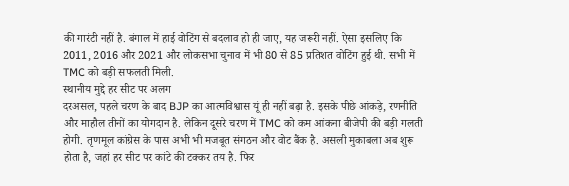की गारंटी नहीं है. बंगाल में हाई वोटिंग से बदलाव हो ही जाए, यह जरूरी नहीं. ऐसा इसलिए कि 2011, 2016 और 2021 और लोकसभा चुनाव में भी 80 से 85 प्रतिशत वोटिंग हुई थी. सभी में TMC को बड़ी सफलती मिली.
स्थानीय मुद्दे हर सीट पर अलग
दरअसल, पहले चरण के बाद BJP का आत्मविश्वास यूं ही नहीं बढ़ा है. इसके पीछे आंकड़े, रणनीति और माहौल तीनों का योगदान है. लेकिन दूसरे चरण में TMC को कम आंकना बीजेपी की बड़ी गलती होगी. तृणमूल कांग्रेस के पास अभी भी मजबूत संगठन और वोट बैंक है. असली मुकाबला अब शुरू होता है, जहां हर सीट पर कांटे की टक्कर तय है. फिर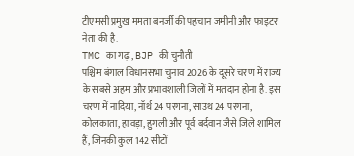टीएमसी प्रमुख ममता बनर्जी की पहचान जमीनी और फाइटर नेता की है.
TMC का गढ़, BJP की चुनौती
पश्चिम बंगाल विधानसभा चुनाव 2026 के दूसरे चरण में राज्य के सबसे अहम और प्रभावशाली जिलों में मतदान होना है. इस चरण में नादिया, नॉर्थ 24 परगना, साउथ 24 परगना, कोलकाता, हावड़ा, हुगली और पूर्व बर्दवान जैसे जिले शामिल हैं, जिनकी कुल 142 सीटों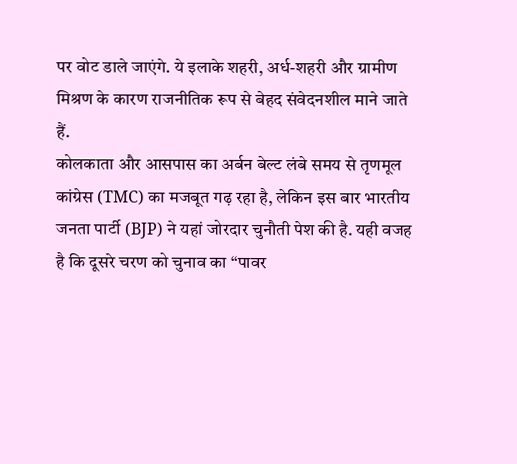पर वोट डाले जाएंगे. ये इलाके शहरी, अर्ध-शहरी और ग्रामीण मिश्रण के कारण राजनीतिक रूप से बेहद संवेदनशील माने जाते हैं.
कोलकाता और आसपास का अर्बन बेल्ट लंबे समय से तृणमूल कांग्रेस (TMC) का मजबूत गढ़ रहा है, लेकिन इस बार भारतीय जनता पार्टी (BJP) ने यहां जोरदार चुनौती पेश की है. यही वजह है कि दूसरे चरण को चुनाव का “पावर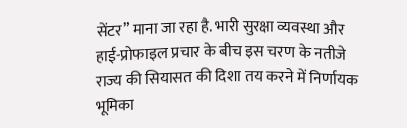सेंटर” माना जा रहा है. भारी सुरक्षा व्यवस्था और हाई-प्रोफाइल प्रचार के बीच इस चरण के नतीजे राज्य की सियासत की दिशा तय करने में निर्णायक भूमिका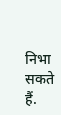निभा सकते हैं.